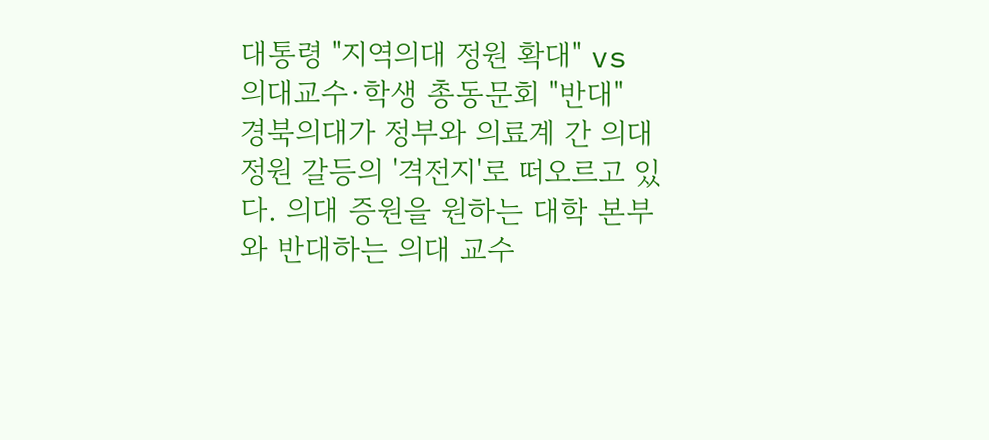대통령 "지역의대 정원 확대" vs 의대교수·학생 총동문회 "반대"
경북의대가 정부와 의료계 간 의대 정원 갈등의 '격전지'로 떠오르고 있다. 의대 증원을 원하는 대학 본부와 반대하는 의대 교수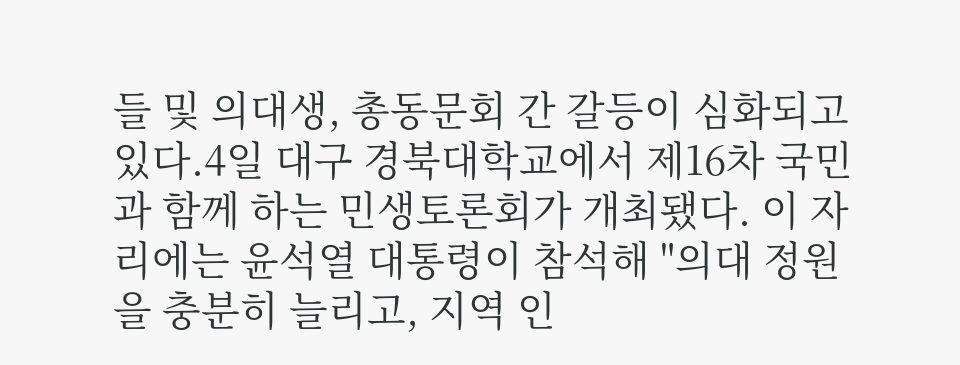들 및 의대생, 총동문회 간 갈등이 심화되고 있다.4일 대구 경북대학교에서 제16차 국민과 함께 하는 민생토론회가 개최됐다. 이 자리에는 윤석열 대통령이 참석해 "의대 정원을 충분히 늘리고, 지역 인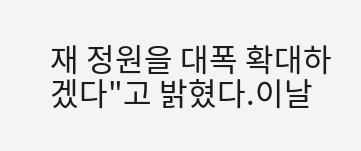재 정원을 대폭 확대하겠다"고 밝혔다.이날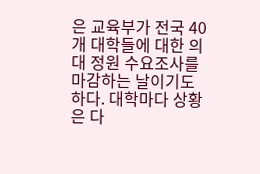은 교육부가 전국 40개 대학들에 대한 의대 정원 수요조사를 마감하는 날이기도 하다. 대학마다 상황은 다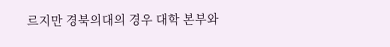르지만 경북의대의 경우 대학 본부와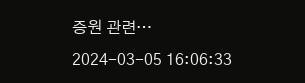증원 관련…
2024-03-05 16:06:33